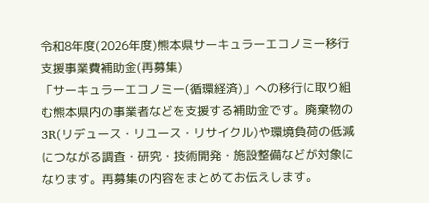令和8年度(2026年度)熊本県サーキュラーエコノミー移行支援事業費補助金(再募集)
「サーキュラーエコノミー(循環経済)」への移行に取り組む熊本県内の事業者などを支援する補助金です。廃棄物の3R(リデュース・リユース・リサイクル)や環境負荷の低減につながる調査・研究・技術開発・施設整備などが対象になります。再募集の内容をまとめてお伝えします。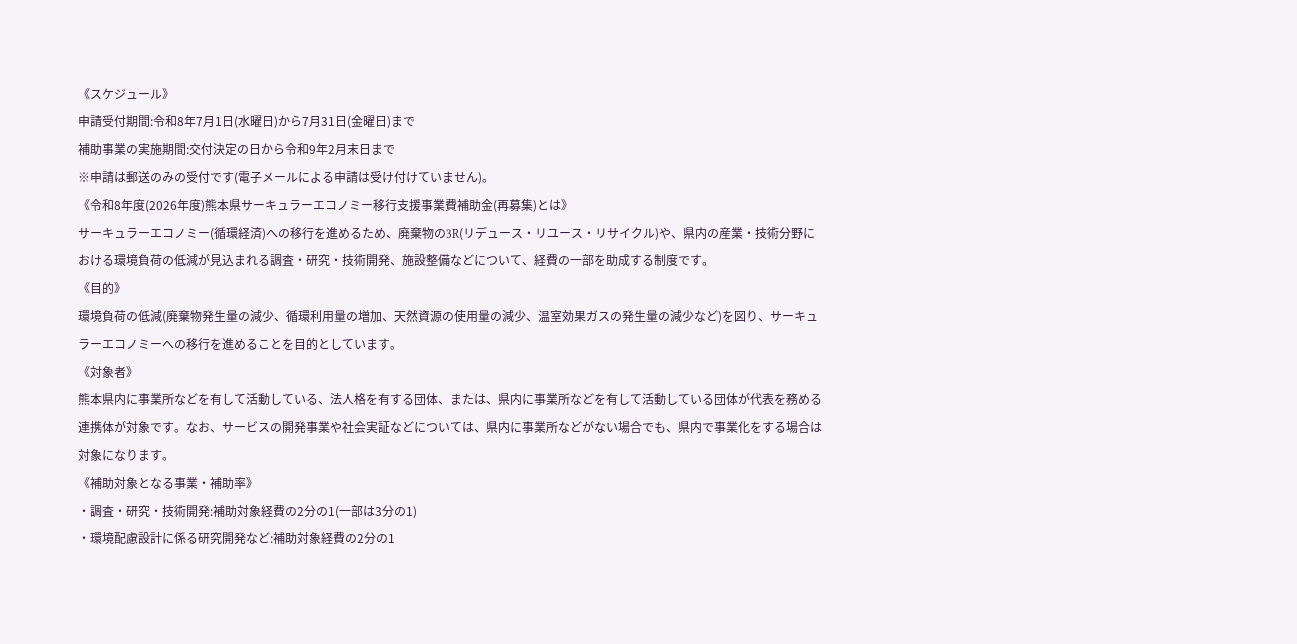《スケジュール》
申請受付期間:令和8年7月1日(水曜日)から7月31日(金曜日)まで
補助事業の実施期間:交付決定の日から令和9年2月末日まで
※申請は郵送のみの受付です(電子メールによる申請は受け付けていません)。
《令和8年度(2026年度)熊本県サーキュラーエコノミー移行支援事業費補助金(再募集)とは》
サーキュラーエコノミー(循環経済)への移行を進めるため、廃棄物の3R(リデュース・リユース・リサイクル)や、県内の産業・技術分野における環境負荷の低減が見込まれる調査・研究・技術開発、施設整備などについて、経費の一部を助成する制度です。
《目的》
環境負荷の低減(廃棄物発生量の減少、循環利用量の増加、天然資源の使用量の減少、温室効果ガスの発生量の減少など)を図り、サーキュラーエコノミーへの移行を進めることを目的としています。
《対象者》
熊本県内に事業所などを有して活動している、法人格を有する団体、または、県内に事業所などを有して活動している団体が代表を務める連携体が対象です。なお、サービスの開発事業や社会実証などについては、県内に事業所などがない場合でも、県内で事業化をする場合は対象になります。
《補助対象となる事業・補助率》
・調査・研究・技術開発:補助対象経費の2分の1(一部は3分の1)
・環境配慮設計に係る研究開発など:補助対象経費の2分の1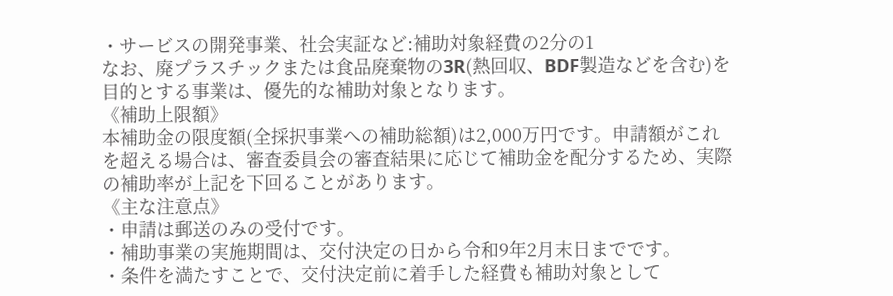・サービスの開発事業、社会実証など:補助対象経費の2分の1
なお、廃プラスチックまたは食品廃棄物の3R(熱回収、BDF製造などを含む)を目的とする事業は、優先的な補助対象となります。
《補助上限額》
本補助金の限度額(全採択事業への補助総額)は2,000万円です。申請額がこれを超える場合は、審査委員会の審査結果に応じて補助金を配分するため、実際の補助率が上記を下回ることがあります。
《主な注意点》
・申請は郵送のみの受付です。
・補助事業の実施期間は、交付決定の日から令和9年2月末日までです。
・条件を満たすことで、交付決定前に着手した経費も補助対象として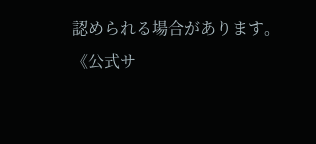認められる場合があります。
《公式サ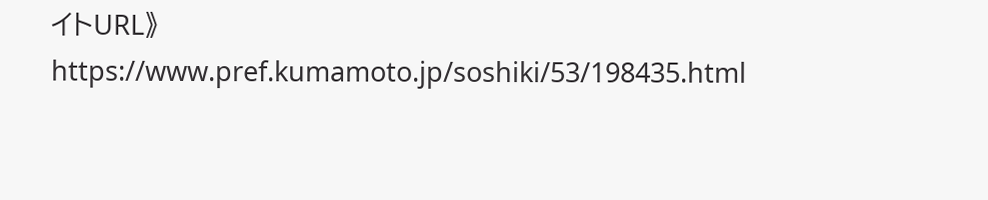イトURL》
https://www.pref.kumamoto.jp/soshiki/53/198435.html